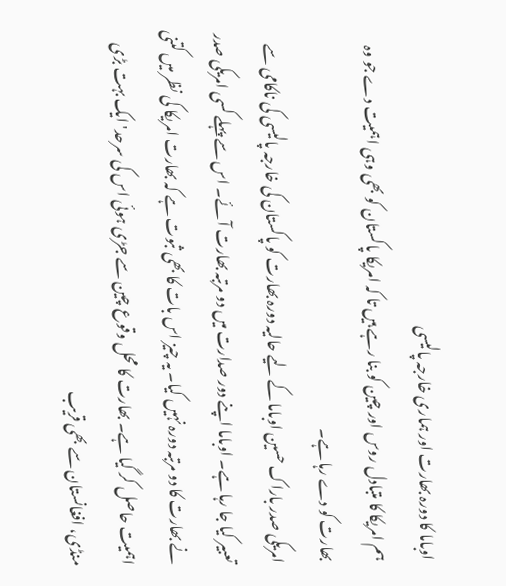اوباما کا دورہ بھارت اور ہماری خارجہ پالیسی
ہم امریکا کا متبادل روس اور چین کو بنا رہے ہیں تا کہ امریکا پاکستان کو بھی وہی اہمیت دے جو وہ بھارت کو دے رہا ہے۔
امریکی صدر باراک حسین اوباما کے لیے حالیہ دورہ بھارت کو پاکستان کی خارجہ پالیسی کی ناکامی سے تعبیر کیا جا رہا ہے۔ اوباما اپنے دور صدارت میں دو مرتبہ بھارت آئے۔ اس سے پہلے کسی امریکی صدر نے بھارت کا دو مرتبہ دورہ نہیں کیا۔ یہ چیز اس بات کا بھی ثبوت ہے کہ بھارت امریکا کی نظر میں کتنی اہمیت حاصل کر گیا ہے۔ بھارت کا محل وقوع چین سے جڑی ہوئی اس کی سرحد' ایک بہت بڑی منڈی، افغانستان سے بھی قریب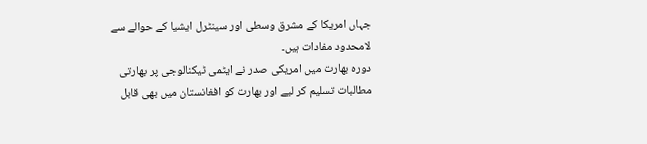جہاں امریکا کے مشرق وسطی اور سینٹرل ایشیا کے حوالے سے لامحدود مفادات ہیں۔
دورہ بھارت میں امریکی صدر نے ایٹمی ٹیکنالوجی پر بھارتی مطالبات تسلیم کر لیے اور بھارت کو افغانستان میں بھی قابل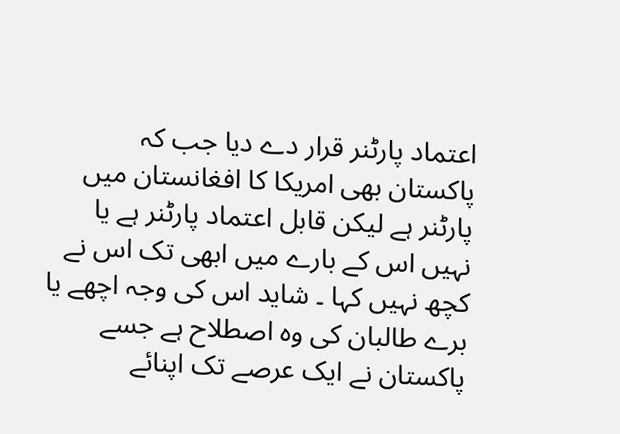اعتماد پارٹنر قرار دے دیا جب کہ پاکستان بھی امریکا کا افغانستان میں پارٹنر ہے لیکن قابل اعتماد پارٹنر ہے یا نہیں اس کے بارے میں ابھی تک اس نے کچھ نہیں کہا ۔ شاید اس کی وجہ اچھے یا برے طالبان کی وہ اصطلاح ہے جسے پاکستان نے ایک عرصے تک اپنائے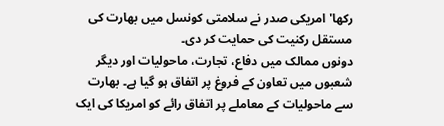رکھا' امریکی صدر نے سلامتی کونسل میں بھارت کی مستقل رکنیت کی حمایت کر دی۔
دونوں ممالک میں دفاع، تجارت، ماحولیات اور دیگر شعبوں میں تعاون کے فروغ پر اتفاق ہو گیا ہے۔ بھارت سے ماحولیات کے معاملے پر اتفاق رائے کو امریکا کی ایک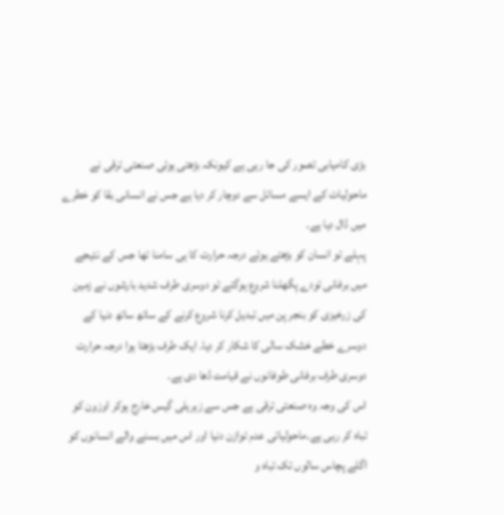بڑی کامیابی تصور کی جا رہی ہے کیونکہ بڑھتی ہوئی صنعتی ترقی نے ماحولیات کے ایسے مسائل سے دوچار کر دیا ہے جس نے انسانی بقا کو خطرے میں ڈال دیا ہے۔
پہلے تو انسان کو بڑھتے ہوئے درجہ حرارت کا ہی سامنا تھا جس کے نتیجے میں برفانی تودے پگھلنا شروع ہوگئے تو دوسری طرف شدید بارشوں نے زمین کی زرخیزی کو بنجر پن میں تبدیل کرنا شروع کرنے کے ساتھ ساتھ دنیا کے دوسرے خطے خشک سالی کا شکار کر دیا۔ ایک طرف بڑھتا ہوا درجہ حرارت دوسری طرف برفانی طوفانوں نے قیامت ڈھا دی ہے۔
اس کی وجہ وہ صنعتی ترقی ہے جس سے زہریلی گیس خارج ہوکر اوزون کو تباہ کر رہی ہے۔ماحولیاتی عدم توازن دنیا اور اس میں بسنے والے انسانوں کو اگلے پچاس سالوں تک تباہ و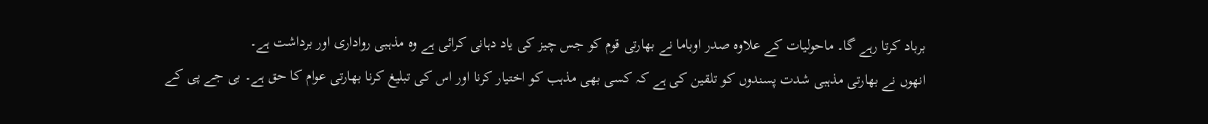برباد کرتا رہے گا۔ ماحولیات کے علاوہ صدر اوباما نے بھارتی قوم کو جس چیز کی یاد دہانی کرائی ہے وہ مذہبی رواداری اور برداشت ہے۔
انھوں نے بھارتی مذہبی شدت پسندوں کو تلقین کی ہے کہ کسی بھی مذہب کو اختیار کرنا اور اس کی تبلیغ کرنا بھارتی عوام کا حق ہے۔ بی جے پی کے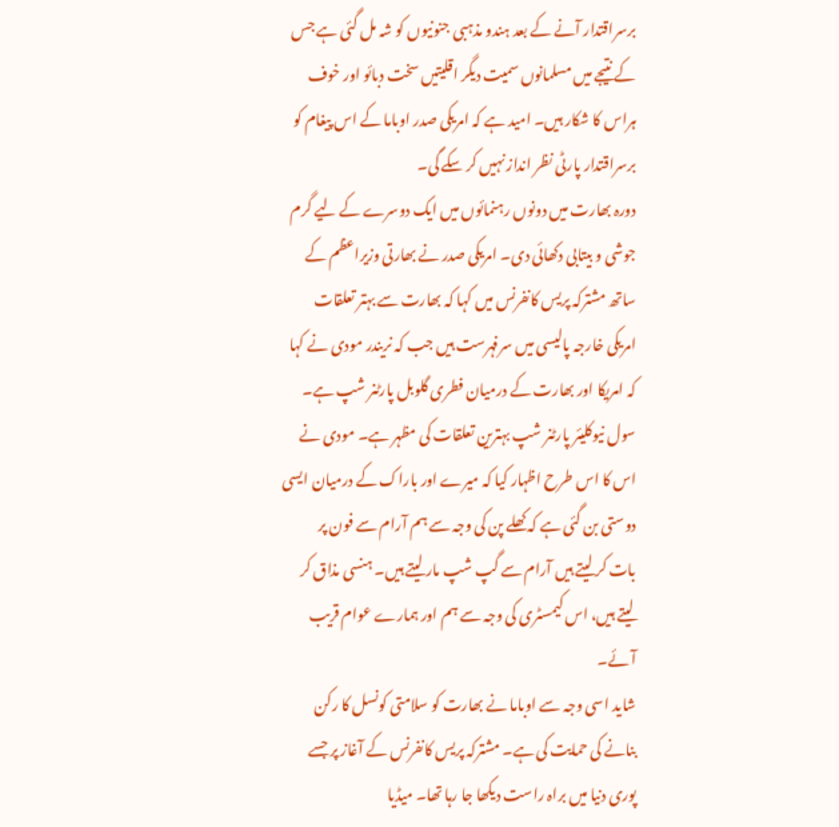برسراقتدار آنے کے بعد ہندو مذہبی جنونیوں کو شہ مل گئی ہے جس کے نتیجے میں مسلمانوں سمیت دیگر اقلیتیں سخت دبائو اور خوف ہراس کا شکار ہیں۔ امید ہے کہ امریکی صدر اوباما کے اس پیغام کو برسراقتدار پارٹی نظر انداز نہیں کر سکے گی۔
دورہ بھارت میں دونوں رہنمائوں میں ایک دوسرے کے لیے گرم جوشی و بیتابی دکھائی دی۔ امریکی صدر نے بھارتی وزیراعظم کے ساتھ مشترکہ پریس کانفرنس میں کہا کہ بھارت سے بہتر تعلقات امریکی خارجہ پالیسی میں سرفہرست ہیں جب کہ نریندر مودی نے کہا کہ امریکا اور بھارت کے درمیان فطری گلوبل پارٹنر شپ ہے۔ سول نیوکلیئر پارٹنر شپ بہترین تعلقات کی مظہر ہے۔ مودی نے اس کا اس طرح اظہار کیا کہ میرے اور باراک کے درمیان ایسی دوستی بن گئی ہے کہ کھلے پن کی وجہ سے ہم آرام سے فون پر بات کر لیتے ہیں آرام سے گپ شپ مار لیتے ہیں۔ ہنسی مذاق کر لیتے ہیں، اس کیمسٹری کی وجہ سے ہم اور ہمارے عوام قریب آئے۔
شاید اسی وجہ سے اوباما نے بھارت کو سلامتی کونسل کا رکن بنانے کی حمایت کی ہے۔ مشترکہ پریس کانفرنس کے آغاز پر جسے پوری دنیا میں براہ راست دیکھا جا رہا تھا۔ میڈیا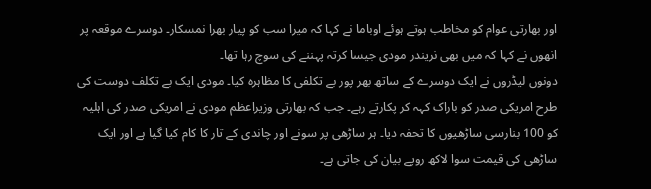اور بھارتی عوام کو مخاطب ہوتے ہوئے اوباما نے کہا کہ میرا سب کو پیار بھرا نمسکار۔ دوسرے موقعہ پر انھوں نے کہا کہ میں بھی نریندر مودی جیسا کرتہ پہننے کی سوچ رہا تھا۔
دونوں لیڈروں نے ایک دوسرے کے ساتھ بھر پور بے تکلفی کا مظاہرہ کیا۔ مودی ایک بے تکلف دوست کی طرح امریکی صدر کو باراک کہہ کر پکارتے رہے۔ جب کہ بھارتی وزیراعظم مودی نے امریکی صدر کی اہلیہ کو 100 بنارسی ساڑھیوں کا تحفہ دیا۔ ہر ساڑھی پر سونے اور چاندی کے تار کا کام کیا گیا ہے اور ایک ساڑھی کی قیمت سوا لاکھ روپے بیان کی جاتی ہے۔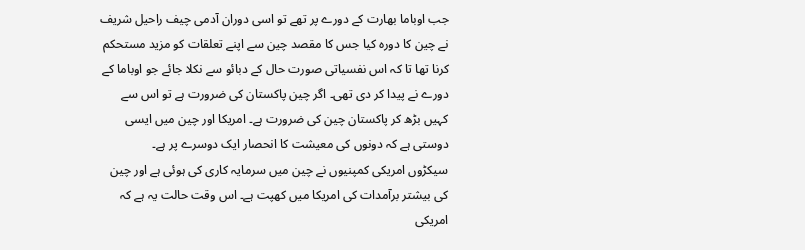جب اوباما بھارت کے دورے پر تھے تو اسی دوران آدمی چیف راحیل شریف نے چین کا دورہ کیا جس کا مقصد چین سے اپنے تعلقات کو مزید مستحکم کرنا تھا تا کہ اس نفسیاتی صورت حال کے دبائو سے نکلا جائے جو اوباما کے دورے نے پیدا کر دی تھی۔ اگر چین پاکستان کی ضرورت ہے تو اس سے کہیں بڑھ کر پاکستان چین کی ضرورت ہے۔ امریکا اور چین میں ایسی دوستی ہے کہ دونوں کی معیشت کا انحصار ایک دوسرے پر ہے۔
سیکڑوں امریکی کمپنیوں نے چین میں سرمایہ کاری کی ہوئی ہے اور چین کی بیشتر برآمدات کی امریکا میں کھپت ہے۔ اس وقت حالت یہ ہے کہ امریکی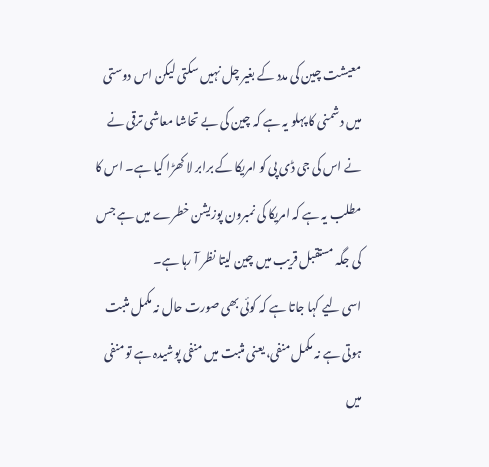معیشت چین کی مدد کے بغیر چل نہیں سکتی لیکن اس دوستی میں دشمنی کا پہلو یہ ہے کہ چین کی بے تحاشا معاشی ترقی نے نے اس کی جی ڈی پی کو امریکا کے برابر لا کھڑا کیا ہے۔ اس کا مطلب یہ ہے کہ امریکا کی نمبرون پوزیشن خطرے میں ہے جس کی جگہ مستقبل قریب میں چین لیتا نظر آ رہا ہے۔
اسی لیے کہا جاتا ہے کہ کوئی بھی صورت حال نہ مکمل مثبت ہوتی ہے نہ مکمل منفی، یعنی مثبت میں منفی پوشیدہ ہے تو منفی میں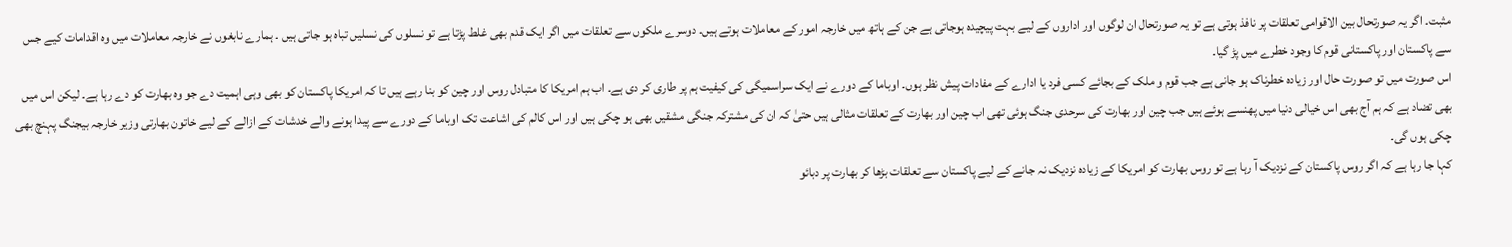مثبت۔ اگر یہ صورتحال بین الاقوامی تعلقات پر نافذ ہوتی ہے تو یہ صورتحال ان لوگوں اور اداروں کے لیے بہت پیچیدہ ہوجاتی ہے جن کے ہاتھ میں خارجہ امور کے معاملات ہوتے ہیں۔ دوسرے ملکوں سے تعلقات میں اگر ایک قدم بھی غلط پڑتا ہے تو نسلوں کی نسلیں تباہ ہو جاتی ہیں ۔ ہمارے نابغوں نے خارجہ معاملات میں وہ اقدامات کیے جس سے پاکستان اور پاکستانی قوم کا وجود خطرے میں پڑ گیا۔
اس صورت میں تو صورت حال اور زیادہ خطرناک ہو جانی ہے جب قوم و ملک کے بجائے کسی فرد یا ادارے کے مفادات پیش نظر ہوں۔ اوباما کے دورے نے ایک سراسمیگی کی کیفیت ہم پر طاری کر دی ہے۔ اب ہم امریکا کا متبادل روس اور چین کو بنا رہے ہیں تا کہ امریکا پاکستان کو بھی وہی اہمیت دے جو وہ بھارت کو دے رہا ہے۔ لیکن اس میں بھی تضاد ہے کہ ہم آج بھی اس خیالی دنیا میں پھنسے ہوئے ہیں جب چین اور بھارت کی سرحدی جنگ ہوئی تھی اب چین اور بھارت کے تعلقات مثالی ہیں حتیٰ کہ ان کی مشترکہ جنگی مشقیں بھی ہو چکی ہیں اور اس کالم کی اشاعت تک اوباما کے دورے سے پیدا ہونے والے خدشات کے ازالے کے لیے خاتون بھارتی وزیر خارجہ بیجنگ پہنچ بھی چکی ہوں گی۔
کہا جا رہا ہے کہ اگر روس پاکستان کے نزدیک آ رہا ہے تو روس بھارت کو امریکا کے زیادہ نزدیک نہ جانے کے لیے پاکستان سے تعلقات بڑھا کر بھارت پر دبائو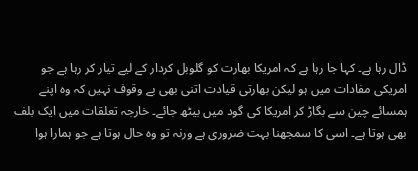ڈال رہا ہے۔ کہا جا رہا ہے کہ امریکا بھارت کو گلوبل کردار کے لیے تیار کر رہا ہے جو امریکی مفادات میں ہو لیکن بھارتی قیادت اتنی بھی بے وقوف نہیں کہ وہ اپنے ہمسائے چین سے بگاڑ کر امریکا کی گود میں بیٹھ جائے۔ خارجہ تعلقات میں ایک بلف بھی ہوتا ہے۔ اسی کا سمجھنا بہت ضروری ہے ورنہ تو وہ حال ہوتا ہے جو ہمارا ہوا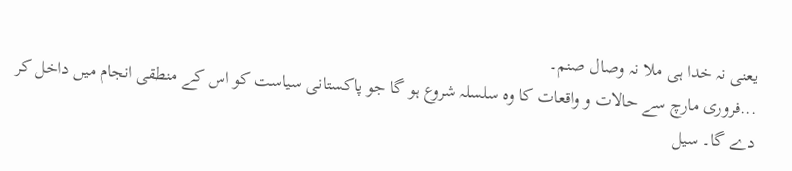یعنی نہ خدا ہی ملا نہ وصال صنم۔
...فروری مارچ سے حالات و واقعات کا وہ سلسلہ شروع ہو گا جو پاکستانی سیاست کو اس کے منطقی انجام میں داخل کر دے گا۔ سیل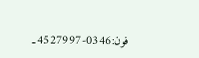فون:0346-4527997۔